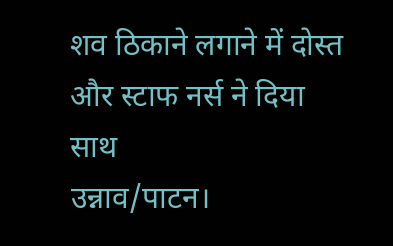शव ठिकाने लगाने में दोस्त और स्टाफ नर्स ने दिया साथ
उन्नाव/पाटन।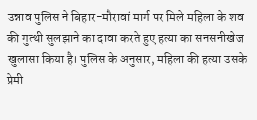उन्नाव पुलिस ने बिहार-मौरावां मार्ग पर मिले महिला के शव की गुत्थी सुलझाने का दावा करते हुए हत्या का सनसनीखेज खुलासा किया है। पुलिस के अनुसार, महिला की हत्या उसके प्रेमी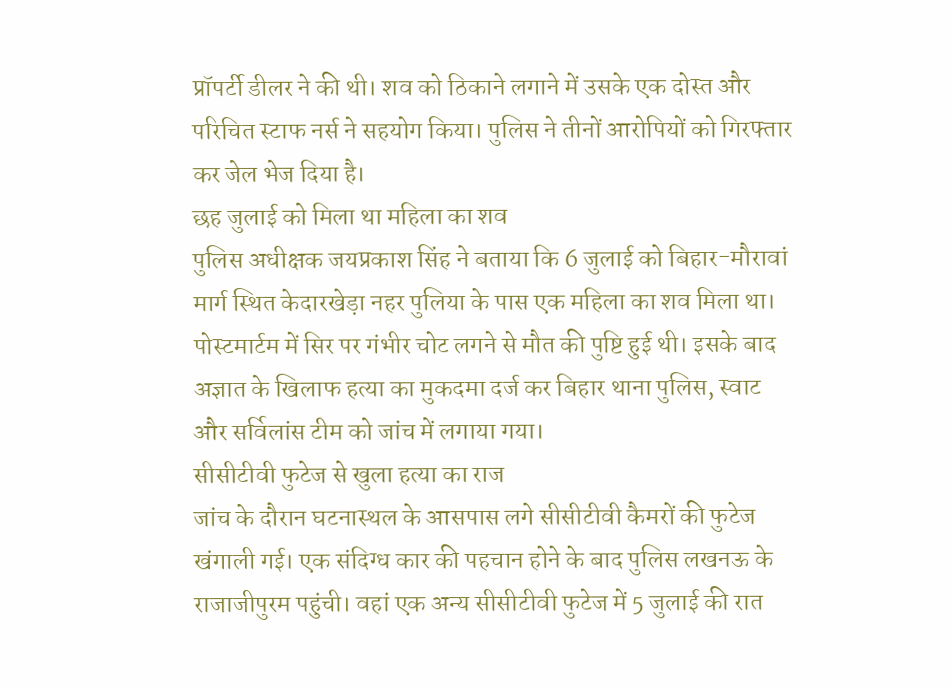प्रॉपर्टी डीलर ने की थी। शव को ठिकाने लगाने में उसके एक दोस्त और परिचित स्टाफ नर्स ने सहयोग किया। पुलिस ने तीनों आरोपियों को गिरफ्तार कर जेल भेज दिया है।
छह जुलाई को मिला था महिला का शव
पुलिस अधीक्षक जयप्रकाश सिंह ने बताया कि 6 जुलाई को बिहार-मौरावां मार्ग स्थित केदारखेड़ा नहर पुलिया के पास एक महिला का शव मिला था। पोस्टमार्टम में सिर पर गंभीर चोट लगने से मौत की पुष्टि हुई थी। इसके बाद अज्ञात के खिलाफ हत्या का मुकदमा दर्ज कर बिहार थाना पुलिस, स्वाट और सर्विलांस टीम को जांच में लगाया गया।
सीसीटीवी फुटेज से खुला हत्या का राज
जांच के दौरान घटनास्थल के आसपास लगे सीसीटीवी कैमरों की फुटेज खंगाली गई। एक संदिग्ध कार की पहचान होने के बाद पुलिस लखनऊ के राजाजीपुरम पहुंची। वहां एक अन्य सीसीटीवी फुटेज में 5 जुलाई की रात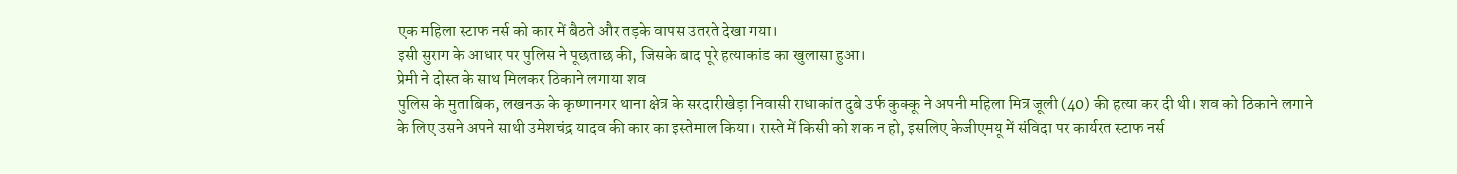एक महिला स्टाफ नर्स को कार में बैठते और तड़के वापस उतरते देखा गया।
इसी सुराग के आधार पर पुलिस ने पूछताछ की, जिसके बाद पूरे हत्याकांड का खुलासा हुआ।
प्रेमी ने दोस्त के साथ मिलकर ठिकाने लगाया शव
पुलिस के मुताबिक, लखनऊ के कृष्णानगर थाना क्षेत्र के सरदारीखेड़ा निवासी राधाकांत दुबे उर्फ कुक्कू ने अपनी महिला मित्र जूली (40) की हत्या कर दी थी। शव को ठिकाने लगाने के लिए उसने अपने साथी उमेशचंद्र यादव की कार का इस्तेमाल किया। रास्ते में किसी को शक न हो, इसलिए केजीएमयू में संविदा पर कार्यरत स्टाफ नर्स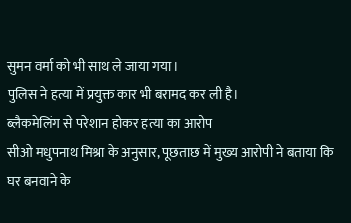सुमन वर्मा को भी साथ ले जाया गया।
पुलिस ने हत्या में प्रयुक्त कार भी बरामद कर ली है।
ब्लैकमेलिंग से परेशान होकर हत्या का आरोप
सीओ मधुपनाथ मिश्रा के अनुसार, पूछताछ में मुख्य आरोपी ने बताया कि घर बनवाने के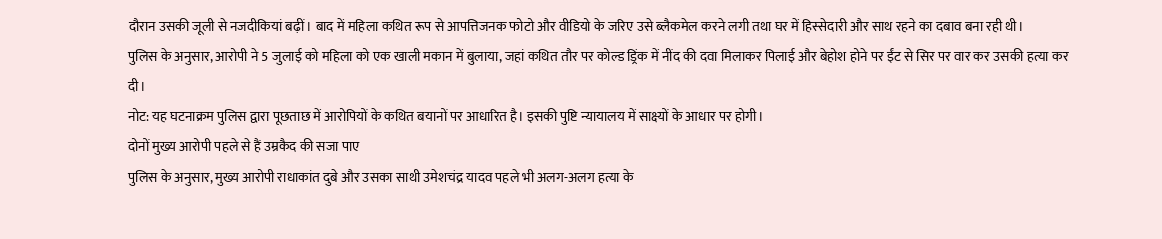दौरान उसकी जूली से नजदीकियां बढ़ीं। बाद में महिला कथित रूप से आपत्तिजनक फोटो और वीडियो के जरिए उसे ब्लैकमेल करने लगी तथा घर में हिस्सेदारी और साथ रहने का दबाव बना रही थी।
पुलिस के अनुसार, आरोपी ने 5 जुलाई को महिला को एक खाली मकान में बुलाया, जहां कथित तौर पर कोल्ड ड्रिंक में नींद की दवा मिलाकर पिलाई और बेहोश होने पर ईंट से सिर पर वार कर उसकी हत्या कर दी।
नोट: यह घटनाक्रम पुलिस द्वारा पूछताछ में आरोपियों के कथित बयानों पर आधारित है। इसकी पुष्टि न्यायालय में साक्ष्यों के आधार पर होगी।
दोनों मुख्य आरोपी पहले से हैं उम्रकैद की सजा पाए
पुलिस के अनुसार, मुख्य आरोपी राधाकांत दुबे और उसका साथी उमेशचंद्र यादव पहले भी अलग-अलग हत्या के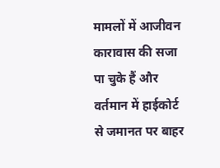मामलों में आजीवन कारावास की सजा पा चुके हैं और वर्तमान में हाईकोर्ट से जमानत पर बाहर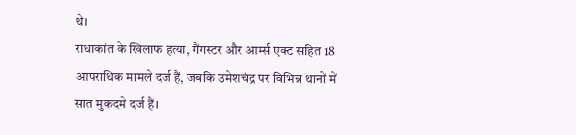थे।
राधाकांत के खिलाफ हत्या, गैंगस्टर और आर्म्स एक्ट सहित 18 आपराधिक मामले दर्ज हैं, जबकि उमेशचंद्र पर विभिन्न थानों में सात मुकदमे दर्ज हैं।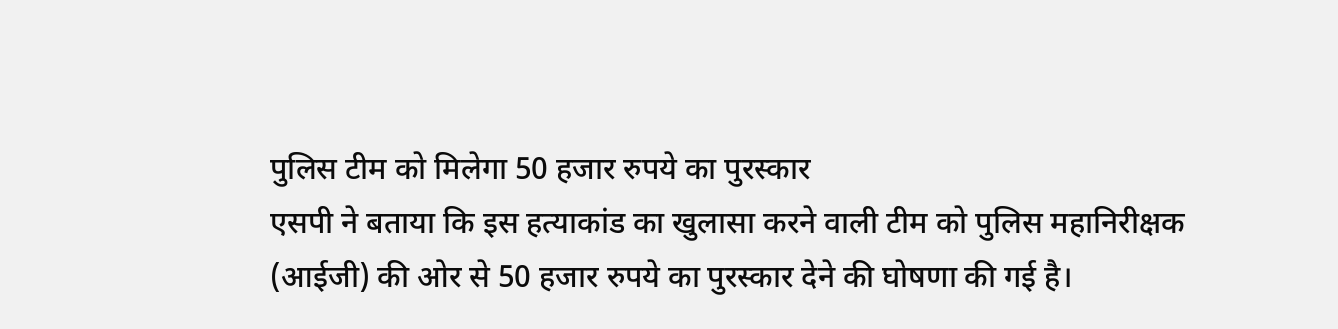पुलिस टीम को मिलेगा 50 हजार रुपये का पुरस्कार
एसपी ने बताया कि इस हत्याकांड का खुलासा करने वाली टीम को पुलिस महानिरीक्षक (आईजी) की ओर से 50 हजार रुपये का पुरस्कार देने की घोषणा की गई है।